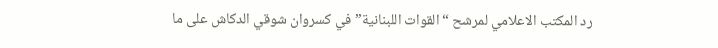رد المكتب الاعلامي لمرشح “القوات اللبنانية” في كسروان شوقي الدكاش على ما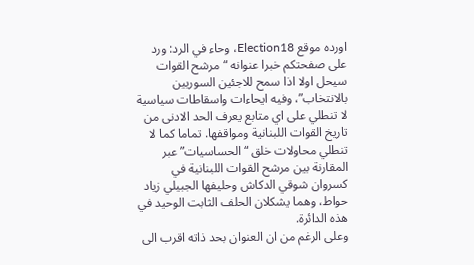اورده موقع Election18، وحاء في الرد: ورد على صفحتكم خبرا عنوانه “مرشح القوات سيحل اولا اذا سمح للاجئين السوريين بالانتخاب”، وفيه ايحاءات واسقاطات سياسية لا تنطلي على اي متابع يعرف الحد الادنى من تاريخ القوات اللبنانية ومواقفها. تماما كما لا تنطلي محاولات خلق “الحساسيات” عبر المقارنة بين مرشح القوات اللبنانية في كسروان شوقي الدكاش وحليفها الجبيلي زياد حواط، وهما يشكلان الحلف الثابت الوحيد في هذه الدائرة.
وعلى الرغم من ان العنوان بحد ذاته اقرب الى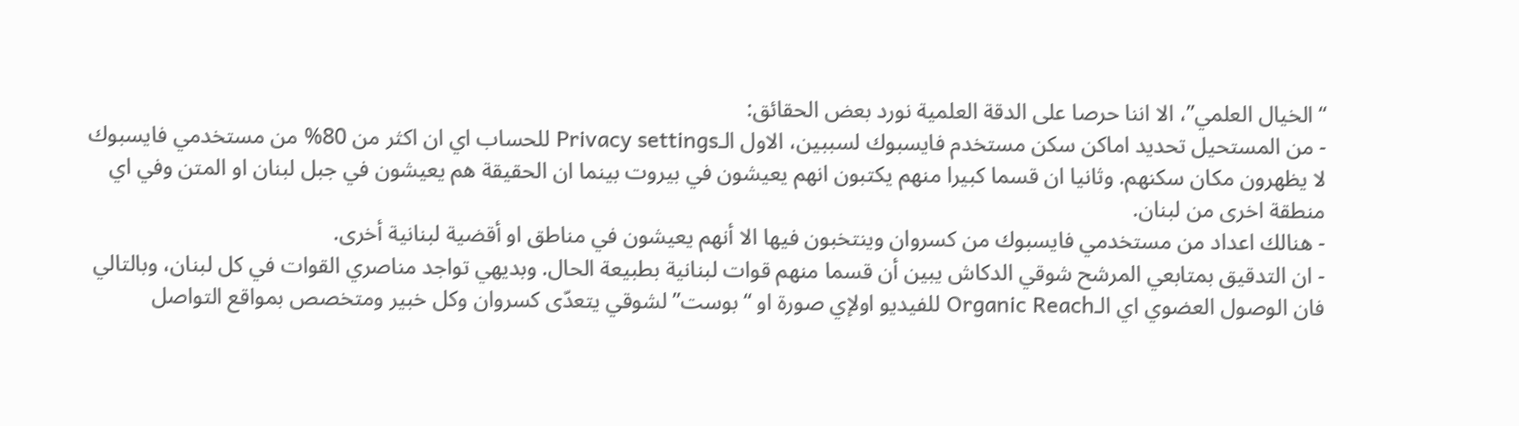“الخيال العلمي”، الا اننا حرصا على الدقة العلمية نورد بعض الحقائق:
- من المستحيل تحديد اماكن سكن مستخدم فايسبوك لسببين، الاول الـPrivacy settings للحساب اي ان اكثر من 80% من مستخدمي فايسبوك لا يظهرون مكان سكنهم. وثانيا ان قسما كبيرا منهم يكتبون انهم يعيشون في بيروت بينما ان الحقيقة هم يعيشون في جبل لبنان او المتن وفي اي منطقة اخرى من لبنان.
- هنالك اعداد من مستخدمي فايسبوك من كسروان وينتخبون فيها الا أنهم يعيشون في مناطق او أقضية لبنانية أخرى.
- ان التدقيق بمتابعي المرشح شوقي الدكاش يبين أن قسما منهم قوات لبنانية بطبيعة الحال. وبديهي تواجد مناصري القوات في كل لبنان، وبالتالي فان الوصول العضوي اي الـOrganic Reach للفيديو اولإي صورة او “بوست” لشوقي يتعدّى كسروان وكل خبير ومتخصص بمواقع التواصل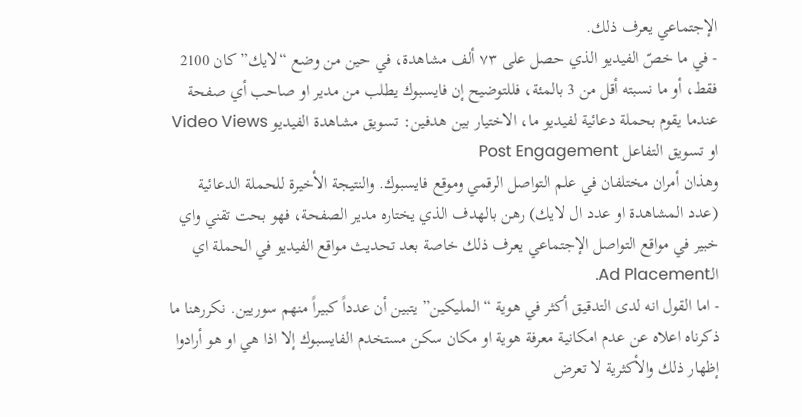الإجتماعي يعرف ذلك.
- في ما خصّ الفيديو الذي حصل على ٧٣ ألف مشاهدة، في حين من وضع “لايك” كان 2100 فقط، أو ما نسبته أقل من 3 بالمئة، فللتوضيح إن فايسبوك يطلب من مدير او صاحب أي صفحة عندما يقوم بحملة دعائية لفيديو ما، الاختيار بين هدفين: تسويق مشاهدة الفيديو Video Views او تسويق التفاعل Post Engagement
وهذان أمران مختلفان في علم التواصل الرقمي وموقع فايسبوك. والنتيجة الأخيرة للحملة الدعائية (عدد المشاهدة او عدد ال لايك) رهن بالهدف الذي يختاره مدير الصفحة، فهو بحت تقني واي خبير في مواقع التواصل الإجتماعي يعرف ذلك خاصة بعد تحديث مواقع الفيديو في الحملة اي الـAd Placement.
- اما القول انه لدى التدقيق أكثر في هوية “المليكين” يتبين أن عدداً كبيراً منهم سوريين. نكررهنا ما ذكرناه اعلاه عن عدم امكانية معرفة هوية او مكان سكن مستخدم الفايسبوك إلا اذا هي او هو أرادوا إظهار ذلك والأكثرية لا تعرض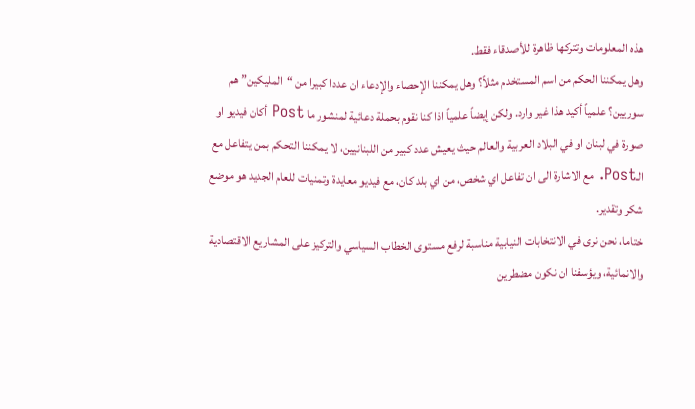هذه المعلومات وتتركها ظاهرة للأصدقاء فقط.
وهل يمكننا الحكم من اسم المستخدم مثلاً؟ وهل يمكننا الإحصاء والإدعاء ان عددا كبيرا من “المليكين” هم سوريين؟ علمياً أكيد هذا غير وارد. ولكن إيضاً علمياً اذا كنا نقوم بحملة دعائية لمنشور ما Post أكان فيديو او صورة في لبنان او في البلاد العربية والعالم حيث يعيش عدد كبير من اللبنانيين، لا يمكننا التحكم بمن يتفاعل مع الـPost. مع الاشارة الى ان تفاعل اي شخص، من اي بلد كان، مع فيديو معايدة وتمنيات للعام الجديد هو موضع شكر وتقدير.
ختاما، نحن نرى في الانتخابات النيابية مناسبة لرفع مستوى الخطاب السياسي والتركيز على المشاريع الاقتصادية والانمائية، ويؤسفنا ان نكون مضطرين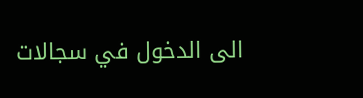الى الدخول في سجالات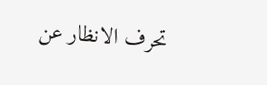تحرف الانظار عن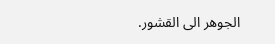الجوهر الى القشور.